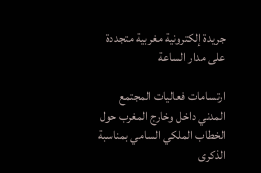جريدة إلكترونية مغربية متجددة على مدار الساعة

ارتسامات فعاليات المجتمع المدني داخل وخارج المغرب حول الخطاب الملكي السامي بمناسبة الذكرى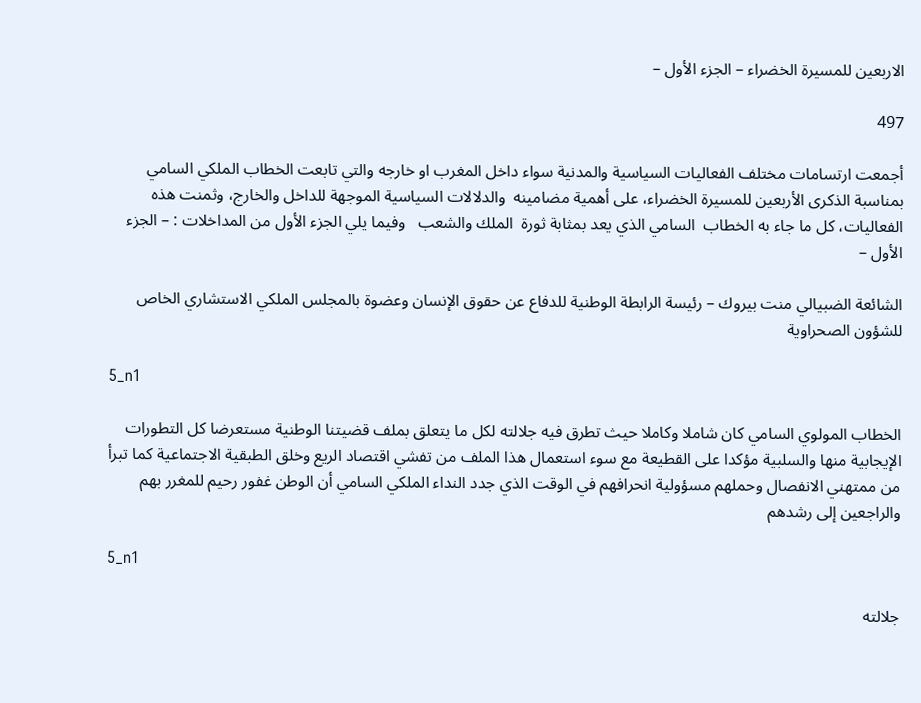الاربعين للمسيرة الخضراء – الجزء الأول –

497

أجمعت ارتسامات مختلف الفعاليات السياسية والمدنية سواء داخل المغرب او خارجه والتي تابعت الخطاب الملكي السامي بمناسبة الذكرى الأربعين للمسيرة الخضراء، على أهمية مضامينه  والدلالات السياسية الموجهة للداخل والخارج، وثمنت هذه الفعاليات، كل ما جاء به الخطاب  السامي الذي يعد بمثابة ثورة  الملك والشعب   وفيما يلي الجزء الأول من المداخلات : – الجزء الأول –

الشائعة الضبيالي منت بيروك – رئيسة الرابطة الوطنية للدفاع عن حقوق الإنسان وعضوة بالمجلس الملكي الاستشاري الخاص للشؤون الصحراوية

5_n1

الخطاب المولوي السامي كان شاملا وكاملا حيث تطرق فيه جلالته لكل ما يتعلق بملف قضيتنا الوطنية مستعرضا كل التطورات الإيجابية منها والسلبية مؤكدا على القطيعة مع سوء استعمال هذا الملف من تفشي اقتصاد الريع وخلق الطبقية الاجتماعية كما تبرأ من ممتهني الانفصال وحملهم مسؤولية انحرافهم في الوقت الذي جدد النداء الملكي السامي أن الوطن غفور رحيم للمغرر بهم والراجعين إلى رشدهم

5_n1

جلالته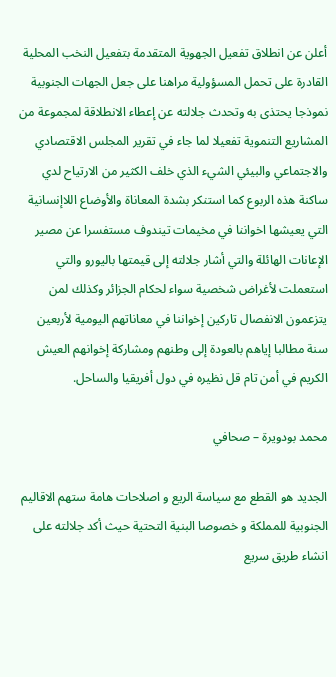أعلن عن انطلاق تفعيل الجهوية المتقدمة بتفعيل النخب المحلية القادرة على تحمل المسؤولية مراهنا على جعل الجهات الجنوبية نموذجا يحتذى به وتحدث جلالته عن إعطاء الانطلاقة لمجموعة من المشاريع التنموية تفعيلا لما جاء في تقرير المجلس الاقتصادي والاجتماعي والبيئي الشيء الذي خلف الكثير من الارتياح لدي ساكنة هذه الربوع كما استنكر بشدة المعاناة والأوضاع اللاإنسانية التي يعيشها اخواننا في مخيمات تيندوف مستفسرا عن مصير الإعانات الهائلة والتي أشار جلالته إلى قيمتها باليورو والتي استعملت لأغراض شخصية سواء لحكام الجزائر وكذلك لمن يتزعمون الانفصال تاركين إخواننا في معاناتهم اليومية لأربعين سنة مطالبا إياهم بالعودة إلى وطنهم ومشاركة إخوانهم العيش الكريم في أمن تام قل نظيره في دول أفريقيا والساحل.

محمد بودويرة – صحافي

الجديد هو القطع مع سياسة الريع و اصلاحات هامة ستهم الاقاليم الجنوبية للمملكة و خصوصا البنية التحتية حيث أكد جلالته على انشاء طريق سريع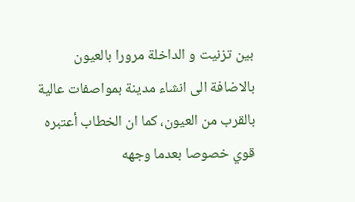بين تزنيت و الداخلة مرورا بالعيون بالاضافة الى انشاء مدينة بمواصفات عالية بالقرب من العيون، كما ان الخطاب أعتبره قوي خصوصا بعدما وجهه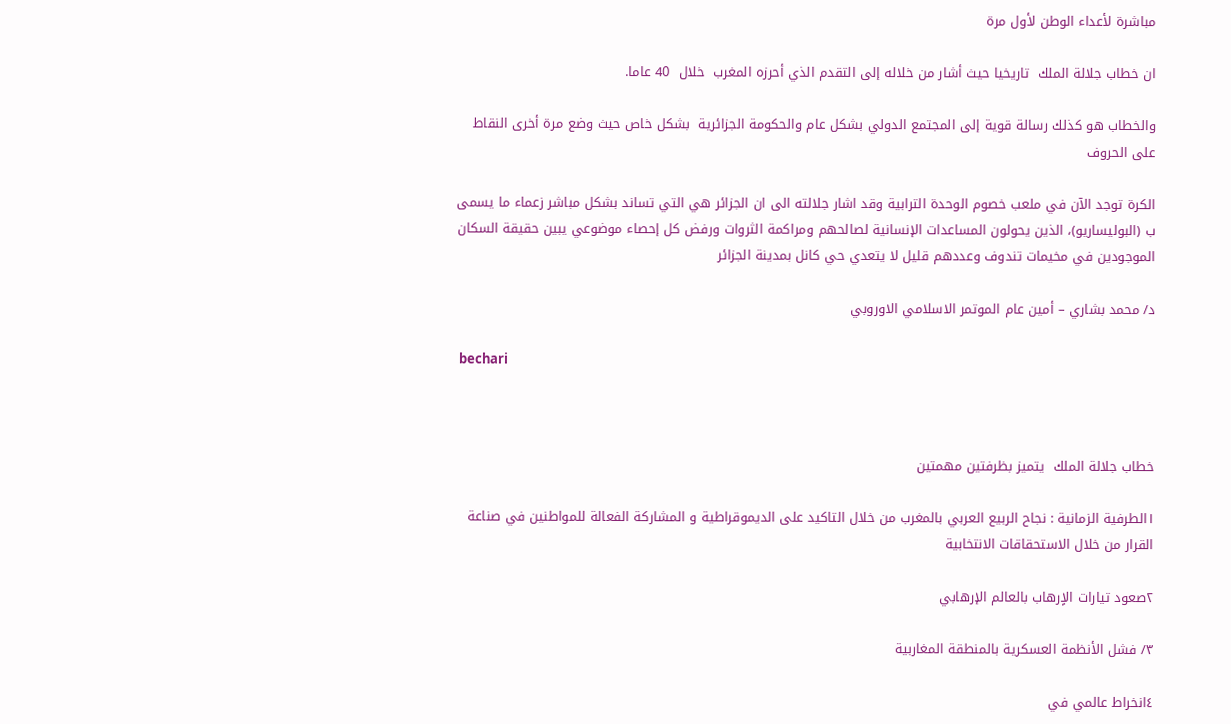مباشرة لأعداء الوطن لأول مرة

ان خطاب جلالة الملك  تاريخيا حيث أشار من خلاله إلى التقدم الذي أحرزه المغرب  خلال  40 عاما.

والخطاب هو كذلك رسالة قوية إلى المجتمع الدولي بشكل عام والحكومة الجزائرية  بشكل خاص حيث وضع مرة أخرى النقاط على الحروف

الكرة توجد الآن في ملعب خصوم الوحدة الترابية وقد اشار جلالته الى ان الجزائر هي التي تساند بشكل مباشر زعماء ما يسمى ب (البوليساريو)، الذين يحولون المساعدات الإنسانية لصالحهم ومراكمة الثروات ورفض كل إحصاء موضوعي يبين حقيقة السكان الموجودين في مخيمات تندوف وعددهم قليل لا يتعدي حي كانل بمدينة الجزائر

د/ محمد بشاري – أمين عام الموتمر الاسلامي الاوروبي

 bechari



خطاب جلالة الملك  يتميز بظرفتين مهمتين

١الطرفية الزمانية : نجاح الربيع العربي بالمغرب من خلال التاكيد على الديموقراطية و المشاركة الفعالة للمواطنين في صناعة القرار من خلال الاستحقاقات الانتخابية

٢صعود تيارات الاٍرهاب بالعالم الإرهابي

٣/ فشل الأنظمة العسكرية بالمنطقة المغاربية

٤انخراط عالمي في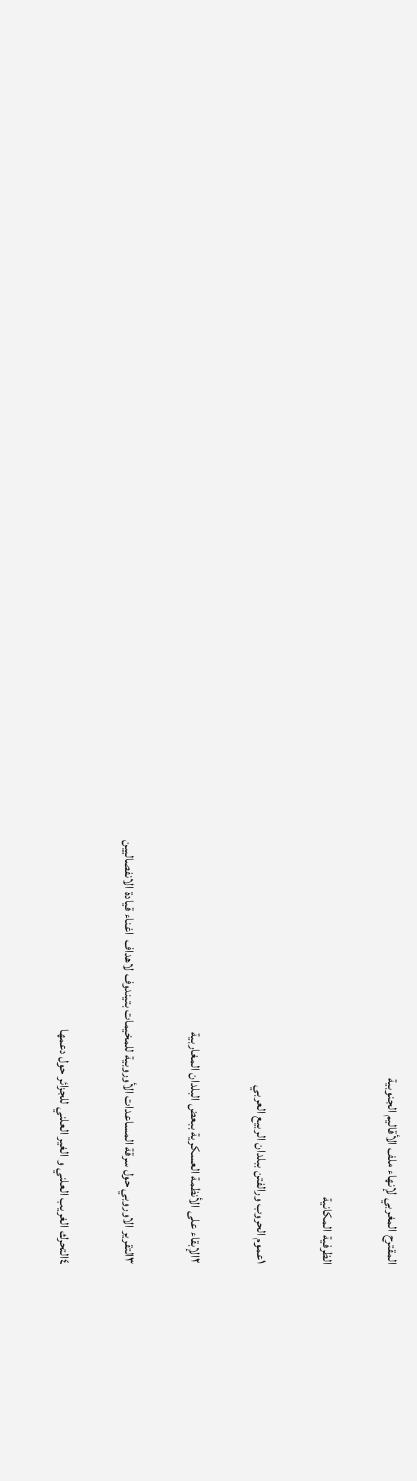المقترح المغربي لإنهاء ملف الأقاليم الجنوبية

الظرفية المكانية

١عموم الحروب ورالفتن ببلدان الربيع العربي

٢الإبقاء على الأنظمة العسكرية ببعض البلدان المغاربية

٣التقرير الاوروبي حول سرقة المساعدات الأوروبية للمخيمات بتيندوف لاهداف  اغناء قيادة الانفصاليين

٤التحرك الغريب العلني و الغير العلني للجزائر حول دعمها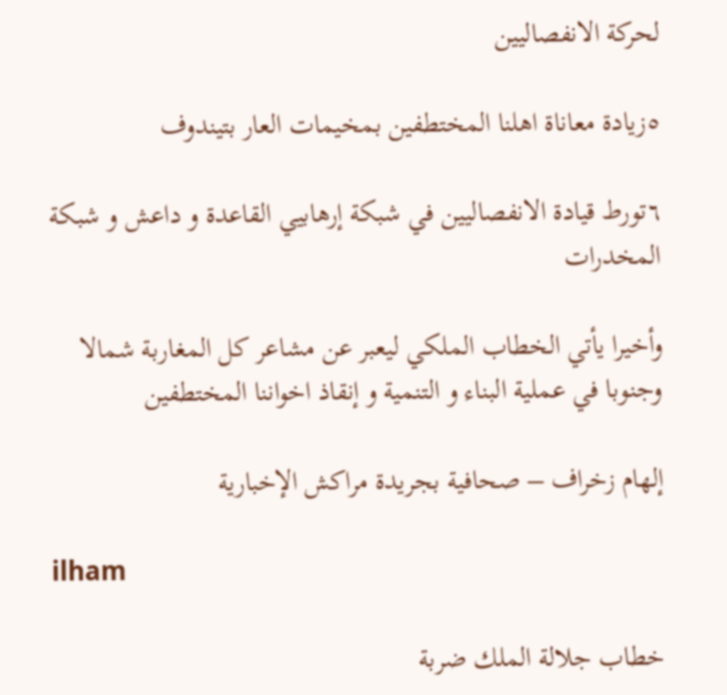لحركة الانفصاليين

٥زيادة معاناة اهلنا المختطفين بمخيمات العار بتيندوف

٦تورط قيادة الانفصاليين في شبكة إرهابيي القاعدة و داعش و شبكة المخدرات

وأخيرا يأتي الخطاب الملكي ليعبر عن مشاعر كل المغاربة شمالا وجنوبا في عملية البناء و التنمية و إنقاذ اخواننا المختطفين

إلهام زخراف – صحافية بجريدة مراكش الإخبارية

ilham

خطاب جلالة الملك ضربة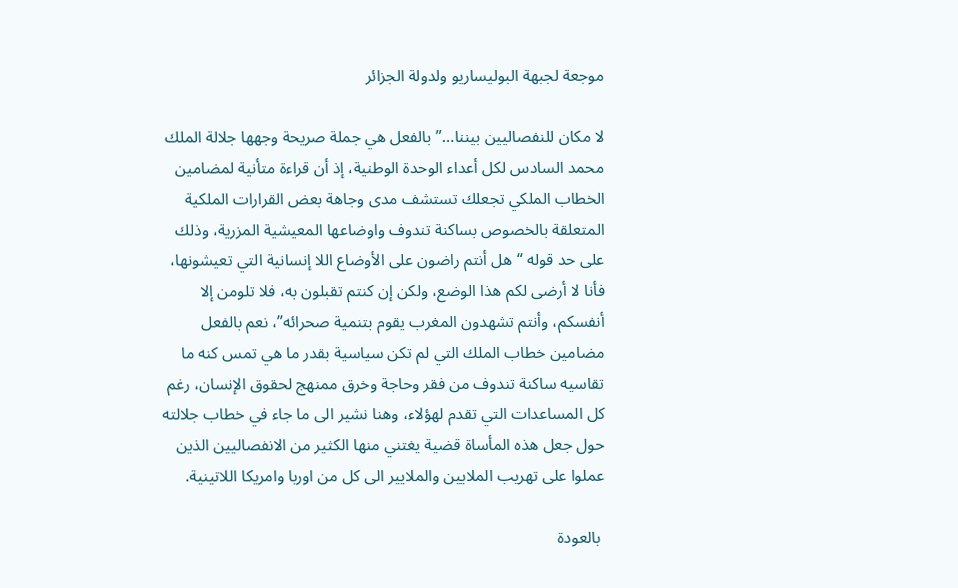موجعة لجبهة البوليساريو ولدولة الجزائر

لا مكان للنفصاليين بيننا…” بالفعل هي جملة صريحة وجهها جلالة الملك محمد السادس لكل أعداء الوحدة الوطنية، إذ أن قراءة متأنية لمضامين الخطاب الملكي تجعلك تستشف مدى وجاهة بعض القرارات الملكية المتعلقة بالخصوص بساكنة تندوف واوضاعها المعيشية المزرية، وذلك على حد قوله “هل أنتم راضون على الأوضاع اللا إنسانية التي تعيشونها، فأنا لا أرضى لكم هذا الوضع، ولكن إن كنتم تقبلون به، فلا تلومن إلا أنفسكم، وأنتم تشهدون المغرب يقوم بتنمية صحرائه”، نعم بالفعل مضامين خطاب الملك التي لم تكن سياسية بقدر ما هي تمس كنه ما تقاسيه ساكنة تندوف من فقر وحاجة وخرق ممنهج لحقوق الإنسان، رغم كل المساعدات التي تقدم لهؤلاء، وهنا نشير الى ما جاء في خطاب جلالته حول جعل هذه المأساة قضية يغتني منها الكثير من الانفصاليين الذين عملوا على تهريب الملايين والملايير الى كل من اوربا وامريكا اللاتينية.

 بالعودة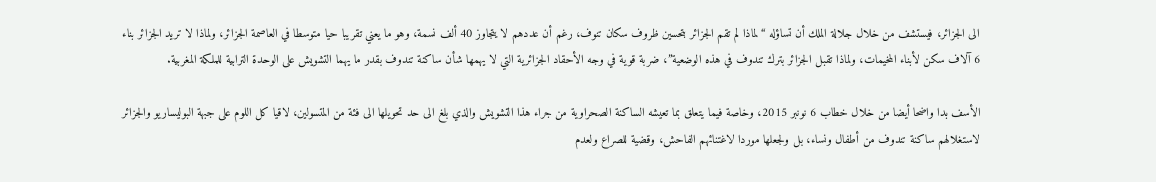الى الجزائر، فيستشف من خلال جلالة الملك أن تساؤله “لماذا لم تقم الجزائر بتحسين ظروف سكان تنوف، رغم أن عددهم لا يتجاوز 40 ألف نسمة، وهو ما يعني تقريبا حيا متوسطا في العاصمة الجزائر، ولماذا لا تريد الجزائر بناء 6 آلاف سكن لأبناء المخيمات، ولماذا تقبل الجزائر بترك تندوف في هذه الوضعية”، ضربة قوية في وجه الأحقاد الجزائرية التي لا يهمها شأن ساكنة تندوف بقدر ما يهما التشويش على الوحدة الترابية للملكة المغربية.

الأسف بدا واضحا أيضا من خلال خطاب 6 نونبر 2015، وخاصة فيما يتعلق بما تعيشه الساكنة الصحراوية من جراء هذا التشويش والذي بلغ الى حد تحويلها الى فئة من المتسولين، لاقيا كل اللوم على جبهة البوليساريو والجزائر لاستغلالهم ساكنة تندوف من أطفال ونساء، بل ولجعلها موردا لاغتنائهم الفاحش، وقضية للصراع ولعدم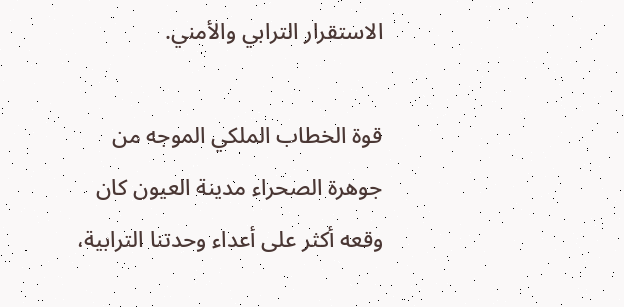الاستقرار الترابي والأمني.

قوة الخطاب الملكي الموجه من جوهرة الصحراء مدينة العيون كان وقعه أكثر على أعداء وحدتنا الترابية،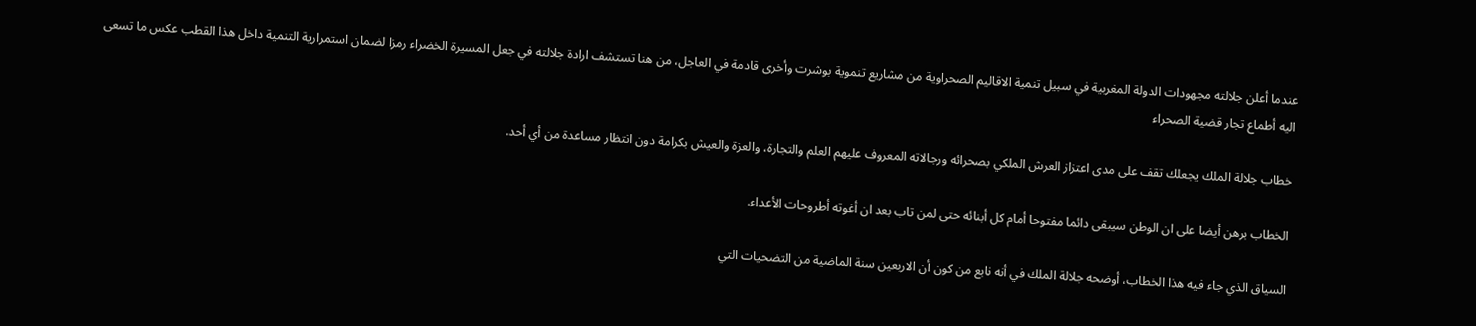عندما أعلن جلالته مجهودات الدولة المغربية في سبيل تنمية الاقاليم الصحراوية من مشاريع تنموية بوشرت وأخرى قادمة في العاجل، من هنا تستشف ارادة جلالته في جعل المسيرة الخضراء رمزا لضمان استمرارية التنمية داخل هذا القطب عكس ما تسعى اليه أطماع تجار قضية الصحراء

خطاب جلالة الملك يجعلك تقف على مدى اعتزاز العرش الملكي بصحرائه ورجالاته المعروف عليهم العلم والتجارة، والعزة والعيش بكرامة دون انتظار مساعدة من أي أحد.

الخطاب برهن أيضا على ان الوطن سيبقى دائما مفتوحا أمام كل أبنائه حتى لمن تاب بعد ان أغوته أطروحات الأعداء.

السياق الذي جاء فيه هذا الخطاب، أوضحه جلالة الملك في أنه نابع من كون أن الاربعين سنة الماضية من التضحيات التي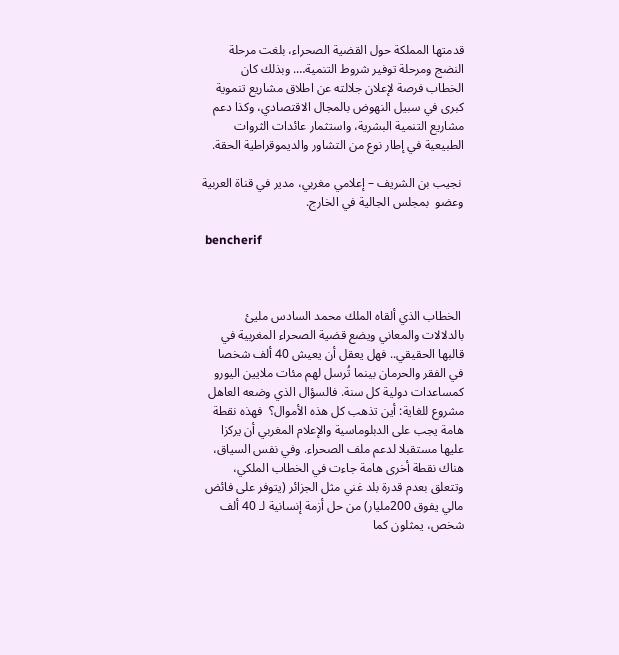قدمتها المملكة حول القضية الصحراء، بلغت مرحلة النضج ومرحلة توفير شروط التنمية…. وبذلك كان الخطاب فرصة لإعلان جلالته عن اطلاق مشاريع تنموية كبرى في سبيل النهوض بالمجال الاقتصادي، وكذا دعم مشاريع التنمية البشرية، واستثمار عائدات الثروات الطبيعية في إطار نوع من التشاور والديموقراطية الحقة.

 نجيب بن الشريف – إعلامي مغربي، مدير في قناة العربية وعضو  بمجلس الجالية في الخارج.

 bencherif



 الخطاب الذي ألقاه الملك محمد السادس مليئ بالدلالات والمعاني ويضع قضية الصحراء المغربية في قالبها الحقيقي.. فهل يعقل أن يعيش 40 ألف شخصا في الفقر والحرمان بينما تُرسل لهم مئات ملايين اليورو كمساعدات دولية كل سنة. فالسؤال الذي وضعه العاهل مشروع للغاية: أين تذهب كل هذه الأموال؟  فهذه نقطة هامة يجب على الدبلوماسية والإعلام المغربي أن يركزا عليها مستقبلا لدعم ملف الصحراء. وفي نفس السياق، هناك نقطة أخرى هامة جاءت في الخطاب الملكي، وتتعلق بعدم قدرة بلد غني مثل الجزائر (يتوفر على فائض مالي يفوق 200مليار) من حل أزمة إنسانية لـ 40 ألف شخص، يمثلون كما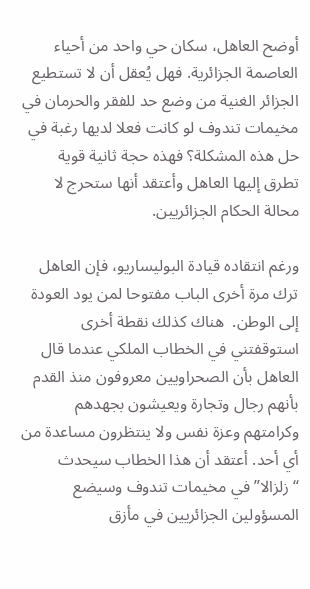أوضح العاهل، سكان حي واحد من أحياء العاصمة الجزائرية. فهل يُعقل أن لا تستطيع الجزائر الغنية من وضع حد للفقر والحرمان في مخيمات تندوف لو كانت فعلا لديها رغبة في حل هذه المشكلة؟ فهذه حجة ثانية قوية تطرق إليها العاهل وأعتقد أنها ستحرج لا محالة الحكام الجزائريين.

ورغم انتقاده قيادة البوليساريو، فإن العاهل ترك مرة أخرى الباب مفتوحا لمن يود العودة إلى الوطن.  هناك كذلك نقطة أخرى استوقفتني في الخطاب الملكي عندما قال العاهل بأن الصحراويين معروفون منذ القدم بأنهم رجال وتجارة ويعيشون بجهدهم وكرامتهم وعزة نفس ولا ينتظرون مساعدة من أي أحد. أعتقد أن هذا الخطاب سيحدث “زلزالا” في مخيمات تندوف وسيضع المسؤولين الجزائريين في مأزق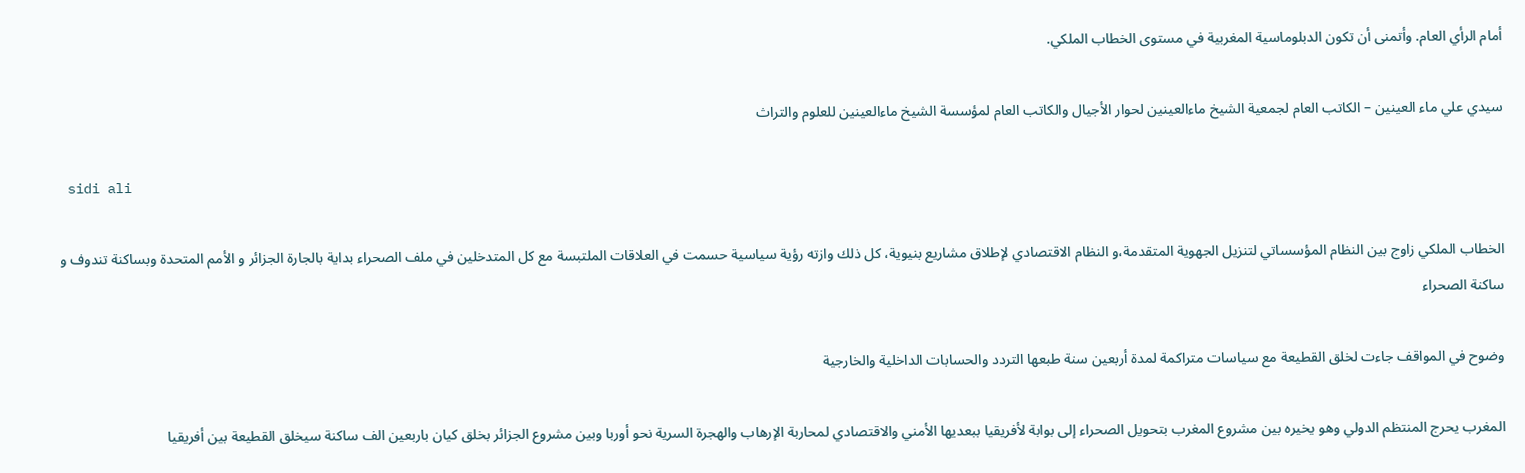أمام الرأي العام. وأتمنى أن تكون الدبلوماسية المغربية في مستوى الخطاب الملكي.

سيدي علي ماء العينين – الكاتب العام لجمعية الشيخ ماءالعينين لحوار الأجيال والكاتب العام لمؤسسة الشيخ ماءالعينين للعلوم والتراث

 sidi ali

الخطاب الملكي زاوج بين النظام المؤسساتي لتنزيل الجهوية المتقدمة،و النظام الاقتصادي لإطلاق مشاريع بنيوية، كل ذلك وازته رؤية سياسية حسمت في العلاقات الملتبسة مع كل المتدخلين في ملف الصحراء بداية بالجارة الجزائر و الأمم المتحدة وبساكنة تندوف و ساكنة الصحراء

وضوح في المواقف جاءت لخلق القطيعة مع سياسات متراكمة لمدة أربعين سنة طبعها التردد والحسابات الداخلية والخارجية

المغرب يحرج المنتظم الدولي وهو يخيره بين مشروع المغرب بتحويل الصحراء إلى بوابة لأفريقيا ببعديها الأمني والاقتصادي لمحاربة الإرهاب والهجرة السرية نحو أوربا وبين مشروع الجزائر بخلق كيان باربعين الف ساكنة سيخلق القطيعة بين أفريقيا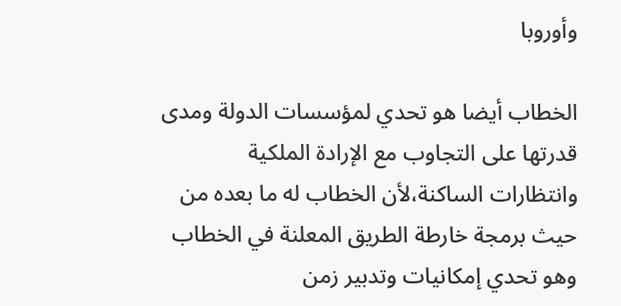وأوروبا

الخطاب أيضا هو تحدي لمؤسسات الدولة ومدى قدرتها على التجاوب مع الإرادة الملكية وانتظارات الساكنة،لأن الخطاب له ما بعده من حيث برمجة خارطة الطريق المعلنة في الخطاب وهو تحدي إمكانيات وتدبير زمن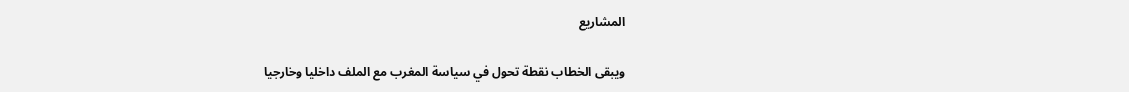المشاريع

ويبقى الخطاب نقطة تحول في سياسة المغرب مع الملف داخليا وخارجيا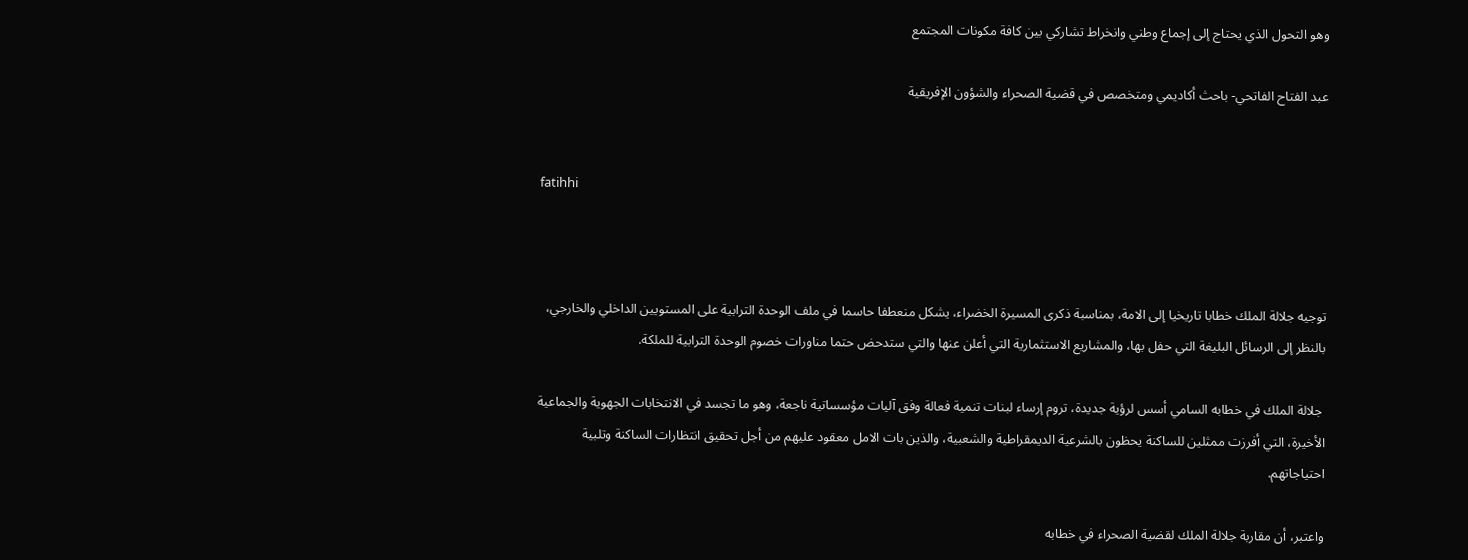وهو التحول الذي يحتاج إلى إجماع وطني وانخراط تشاركي بين كافة مكونات المجتمع

عبد الفتاح الفاتحي- باحث أكاديمي ومتخصص في قضية الصحراء والشؤون الإفريقية


fatihhi



توجيه جلالة الملك خطابا تاريخيا إلى الامة، بمناسبة ذكرى المسيرة الخضراء، يشكل منعطفا حاسما في ملف الوحدة الترابية على المستويين الداخلي والخارجي، بالنظر إلى الرسائل البليغة التي حفل بها، والمشاريع الاستثمارية التي أعلن عنها والتي ستدحض حتما مناورات خصوم الوحدة الترابية للملكة.

 جلالة الملك في خطابه السامي أسس لرؤية جديدة، تروم إرساء لبنات تنمية فعالة وفق آليات مؤسساتية ناجعة، وهو ما تجسد في الانتخابات الجهوية والجماعية الأخيرة، التي أفرزت ممثلين للساكنة يحظون بالشرعية الديمقراطية والشعبية، والذين بات الامل معقود عليهم من أجل تحقيق انتظارات الساكنة وتلبية احتياجاتهم.

واعتبر، أن مقاربة جلالة الملك لقضية الصحراء في خطابه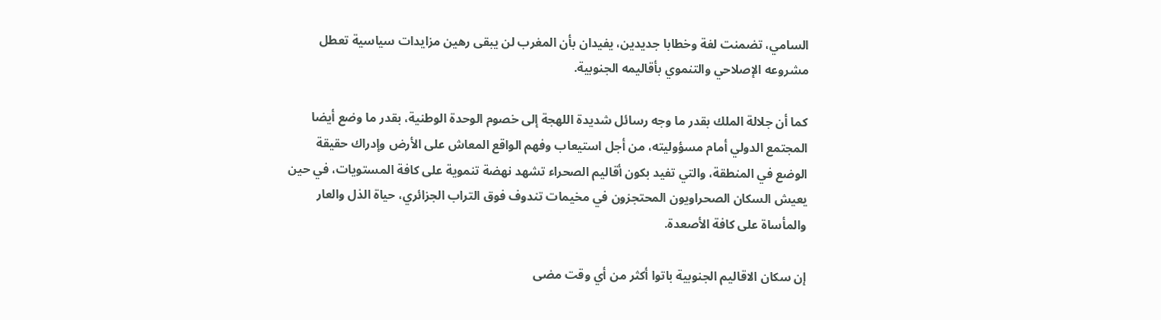السامي، تضمنت لغة وخطابا جديدين، يفيدان بأن المغرب لن يبقى رهين مزايدات سياسية تعطل مشروعه الإصلاحي والتنموي بأقاليمه الجنوبية.

كما أن جلالة الملك بقدر ما وجه رسائل شديدة اللهجة إلى خصوم الوحدة الوطنية، بقدر ما وضع أيضا المجتمع الدولي أمام مسؤوليته، من أجل استيعاب وفهم الواقع المعاش على الأرض وإدراك حقيقة الوضع في المنطقة، والتي تفيد بكون أقاليم الصحراء تشهد نهضة تنموية على كافة المستويات، في حين يعيش السكان الصحراويون المحتجزون في مخيمات تندوف فوق التراب الجزائري، حياة الذل والعار والمأساة على كافة الأصعدة.

إن سكان الاقاليم الجنوبية باتوا أكثر من أي وقت مضى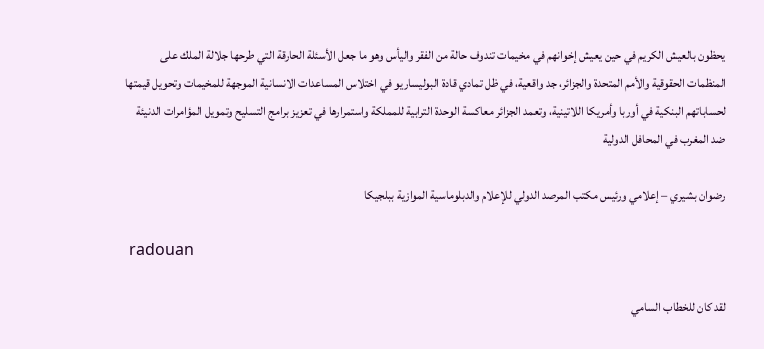يحظون بالعيش الكريم في حين يعيش إخوانهم في مخيمات تندوف حالة من الفقر واليأس وهو ما جعل الأسئلة الحارقة التي طرحها جلالة الملك على المنظمات الحقوقية والأمم المتحدة والجزائر، جد واقعية، في ظل تمادي قادة البوليساريو في اختلاس المساعدات الانسانية الموجهة للمخيمات وتحويل قيمتها لحساباتهم البنكية في أوربا وأمريكا اللاتينية، وتعمد الجزائر معاكسة الوحدة الترابية للمملكة واستمرارها في تعزيز برامج التسليح وتمويل المؤامرات الدنيئة ضد المغرب في المحافل الدولية

رضوان بشيري – إعلامي ورئيس مكتب المرصد الدولي للإعلام والدبلوماسية الموازية ببلجيكا

 radouan

لقد كان للخطاب السامي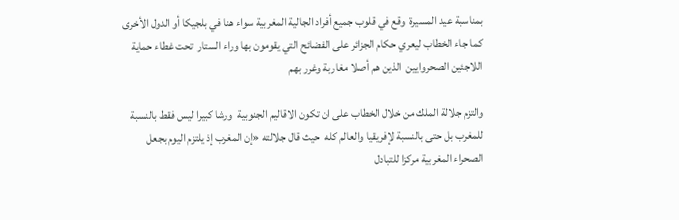بمناسبة عيد المسيرة  وقع في قلوب جميع أفراد الجالية المغربية سواء هنا في بلجيكا أو الدول الأخرى  كما جاء الخطاب ليعري حكام الجزائر على الفضائح التي يقومون بها وراء الستار  تحت غطاء حماية اللاجئين الصحروايين  الذين هم أصلا مغاربة وغرر بهم

والتزم جلالة الملك من خلال الخطاب على ان تكون الاقاليم الجنوبية  ورشا كبيرا ليس فقط بالنسبة للمغرب بل حتى بالنسبة لإفريقيا والعالم كله  حيث قال جلالته «إن المغرب إذ يلتزم اليوم بجعل الصحراء المغربية مركزا للتبادل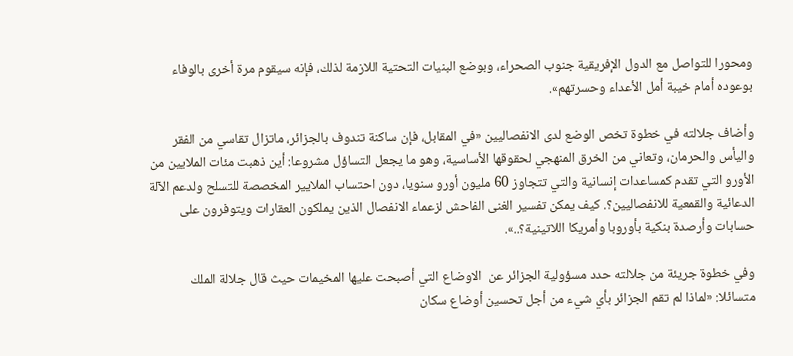ومحورا للتواصل مع الدول الإفريقية جنوب الصحراء، وبوضع البنيات التحتية اللازمة لذلك، فإنه سيقوم مرة أخرى بالوفاء بوعوده أمام خيبة أمل الأعداء وحسرتهم».

وأضاف جلالته في خطوة تخص الوضع لدى الانفصاليين «في المقابل، فإن ساكنة تندوف بالجزائر، ماتزال تقاسي من الفقر واليأس والحرمان، وتعاني من الخرق المنهجي لحقوقها الأساسية، وهو ما يجعل التساؤل مشروعا: أين ذهبت مئات الملايين من الأورو التي تقدم كمساعدات إنسانية والتي تتجاوز 60 مليون أورو سنويا، دون احتساب الملايير المخصصة للتسلح ولدعم الآلة الدعائية والقمعية للانفصاليين؟. كيف يمكن تفسير الغنى الفاحش لزعماء الانفصال الذين يملكون العقارات ويتوفرون على حسابات وأرصدة بنكية بأوروبا وأمريكا اللاتينية؟..».

وفي خطوة جريئة من جلالته حدد مسؤولية الجزائر عن  الاوضاع التي أصبحت عليها المخيمات حيث قال جلالة الملك متسائلا: «لماذا لم تقم الجزائر بأي شيء من أجل تحسين أوضاع سكان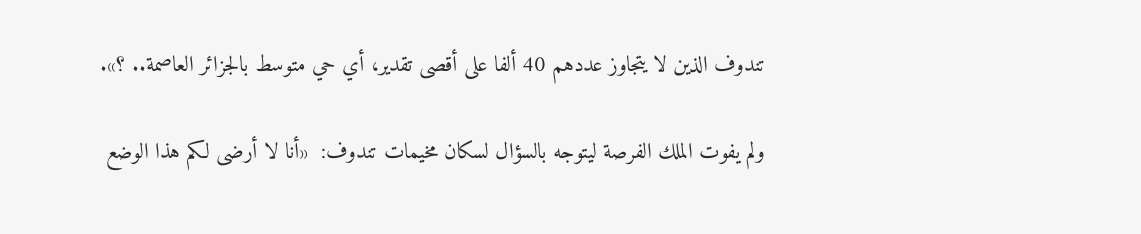تندوف الذين لا يتجاوز عددهم 40 ألفا على أقصى تقدير، أي حي متوسط بالجزائر العاصمة.. ؟».

ولم يفوت الملك الفرصة ليتوجه بالسؤال لسكان مخيمات تندوف:  «أنا لا أرضى لكم هذا الوضع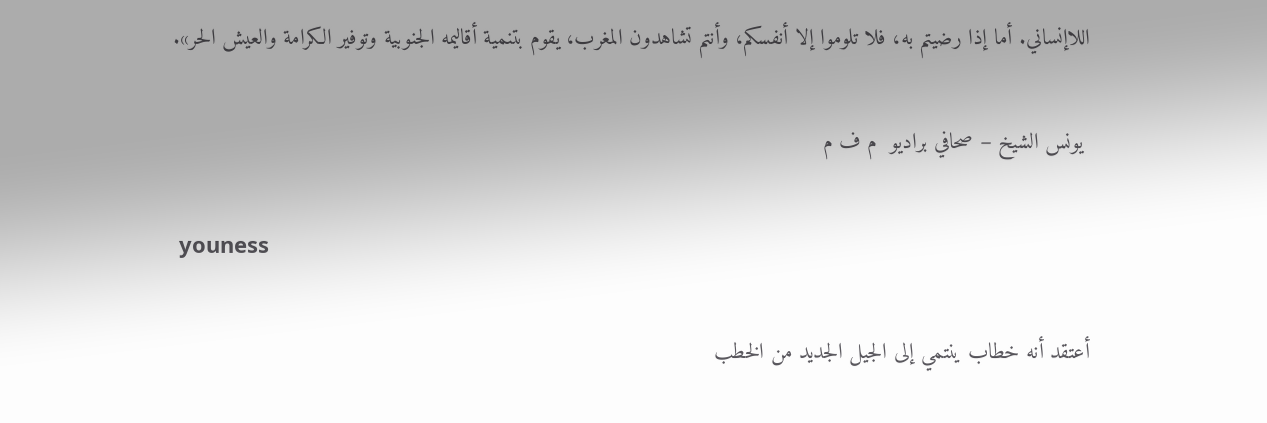اللاإنساني. أما إذا رضيتم به، فلا تلوموا إلا أنفسكم، وأنتم تشاهدون المغرب، يقوم بتنمية أقاليمه الجنوبية وتوفير الكرامة والعيش الحر».

 يونس الشيخ – صحافي براديو  م ف م

 youness

أعتقد أنه خطاب ينتمي إلى الجيل الجديد من الخطب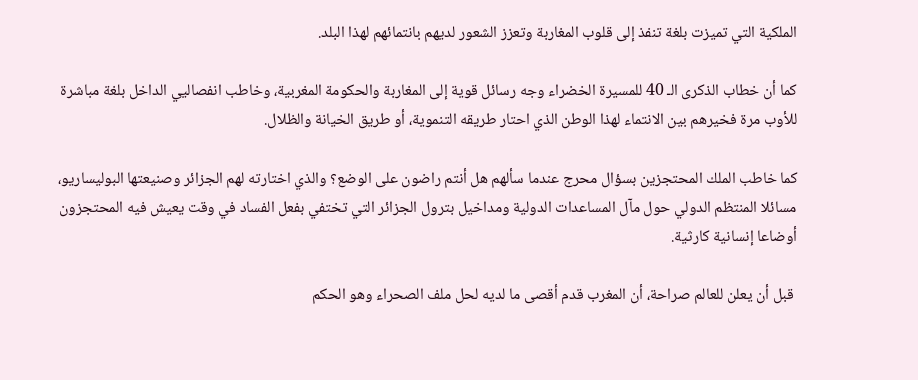الملكية التي تميزت بلغة تنفذ إلى قلوب المغاربة وتعزز الشعور لديهم بانتمائهم لهذا البلد.

كما أن خطاب الذكرى الـ 40 للمسيرة الخضراء وجه رسائل قوية إلى المغاربة والحكومة المغربية، وخاطب انفصاليي الداخل بلغة مباشرة للأوب مرة فخيرهم بين الانتماء لهذا الوطن الذي احتار طريقه التنموية، أو طريق الخيانة والظلال.

كما خاطب الملك المحتجزين بسؤال محرج عندما سألهم هل أنتم راضون على الوضع؟ والذي اختارته لهم الجزائر وصنيعتها البوليساريو، مسائلا المنتظم الدولي حول مآل المساعدات الدولية ومداخيل بترول الجزائر التي تختفي بفعل الفساد في وقت يعيش فيه المحتجزون أوضاعا إنسانية كارثية.

 قبل أن يعلن للعالم صراحة، أن المغرب قدم أقصى ما لديه لحل ملف الصحراء وهو الحكم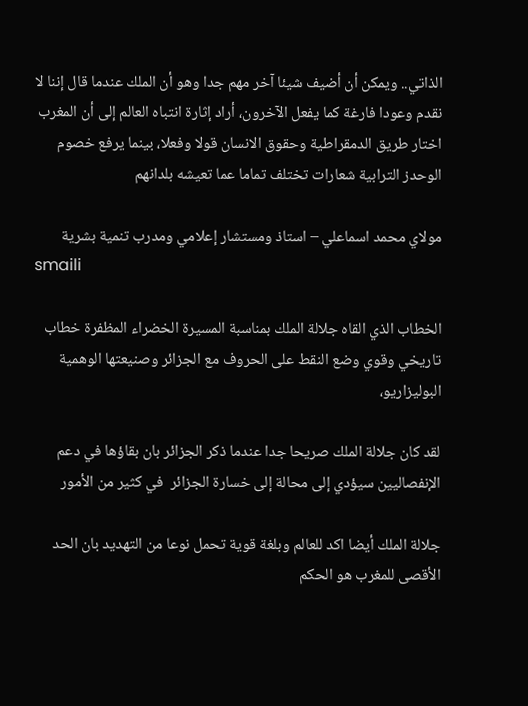الذاتي.. ويمكن أن أضيف شيئا آخر مهم جدا وهو أن الملك عندما قال إننا لا نقدم وعودا فارغة كما يفعل الآخرون، أراد إثارة انتباه العالم إلى أن المغرب اختار طريق الدمقراطية وحقوق الانسان قولا وفعلا، بينما يرفع خصوم الوحدز الترابية شعارات تختلف تماما عما تعيشه بلدانهم

مولاي محمد اسماعلي – استاذ ومستشار إعلامي ومدرب تنمية بشرية
smaili

الخطاب الذي القاه جلالة الملك بمناسبة المسيرة الخضراء المظفرة خطاب تاريخي وقوي وضع النقط على الحروف مع الجزائر وصنيعتها الوهمية البوليزاريو،

لقد كان جلالة الملك صريحا جدا عندما ذكر الجزائر بان بقاؤها في دعم الإنفصاليين سيؤدي إلى محالة إلى خسارة الجزائر  في كثير من الأمور

جلالة الملك أيضا اكد للعالم وبلغة قوية تحمل نوعا من التهديد بان الحد الأقصى للمغرب هو الحكم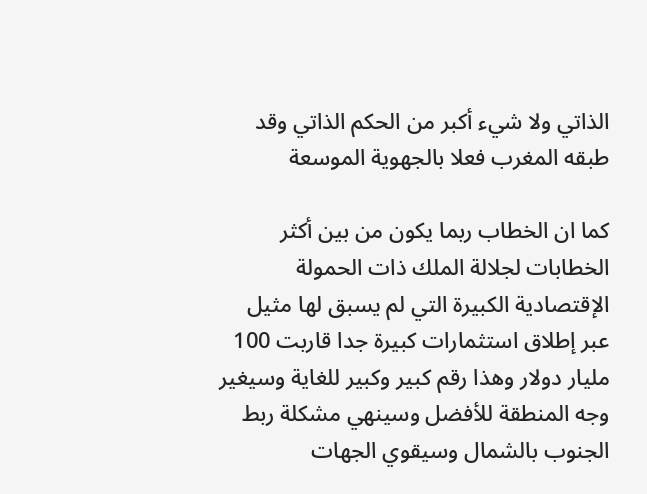الذاتي ولا شيء أكبر من الحكم الذاتي وقد طبقه المغرب فعلا بالجهوية الموسعة

كما ان الخطاب ربما يكون من بين أكثر الخطابات لجلالة الملك ذات الحمولة الإقتصادية الكبيرة التي لم يسبق لها مثيل عبر إطلاق استثمارات كبيرة جدا قاربت 100 مليار دولار وهذا رقم كبير وكبير للغاية وسيغير وجه المنطقة للأفضل وسينهي مشكلة ربط الجنوب بالشمال وسيقوي الجهات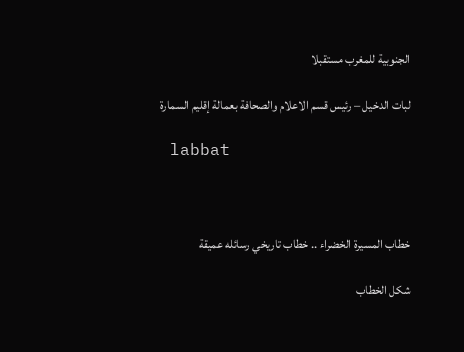الجنوبية للمغرب مستقبلا

لبات الدخيل – رئيس قسم الاعلام والصحافة بعمالة إقليم السمارة

 labbat



خطاب المسيرة الخضراء .. خطاب تاريخي رسائله عميقة

شكل الخطاب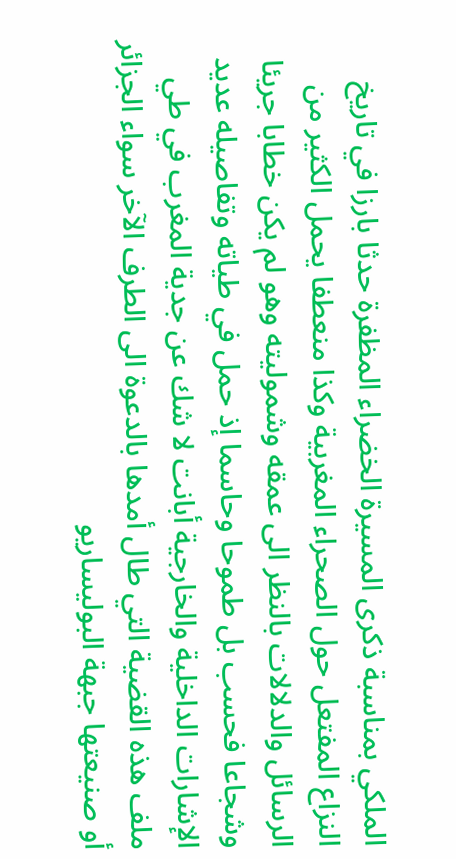الملكي بمناسبة ذكرى المسيرة الخضراء المظفرة حدثا بارزا في تاريخ النزاع المفتعل حول الصحراء المغربية وكذا منعطفا يحمل الكثير من الرسائل والدلالات بالنظر الى عمقه وشموليته وهو لم يكن خطابا جريئا وشجاعا فحسب بل طموحا وحاسما إذ حمل في طياته وتفاصيله عديد الإشارات الداخلية والخارجية أبانت لا شك عن جدية المغرب في طي ملف هذه القضية التي طال أمدها بالدعوة الى الطرف الآخر سواء الجزائر أو صنيعتها جبهة البوليساريو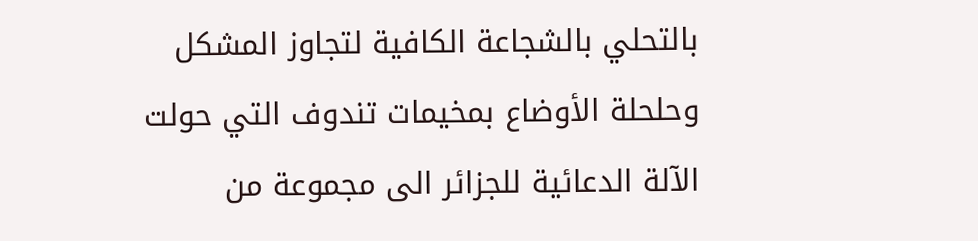بالتحلي بالشجاعة الكافية لتجاوز المشكل وحلحلة الأوضاع بمخيمات تندوف التي حولت الآلة الدعائية للجزائر الى مجموعة من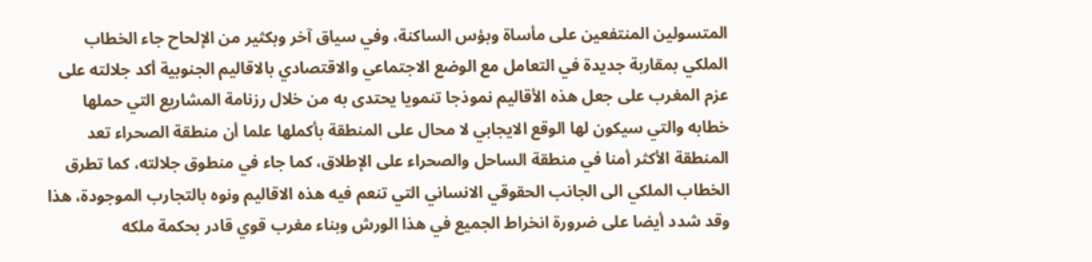المتسولين المنتفعين على مأساة وبؤس الساكنة، وفي سياق آخر وبكثير من الإلحاح جاء الخطاب الملكي بمقاربة جديدة في التعامل مع الوضع الاجتماعي والاقتصادي بالاقاليم الجنوبية أكد جلالته على عزم المغرب على جعل هذه الأقاليم نموذجا تنمويا يحتدى به من خلال رزنامة المشاريع التي حملها خطابه والتي سيكون لها الوقع الايجابي لا محال على المنطقة بأكملها علما أن منطقة الصحراء تعد المنطقة الأكثر أمنا في منطقة الساحل والصحراء على الإطلاق، كما جاء في منطوق جلالته، كما تطرق الخطاب الملكي الى الجانب الحقوقي الانساني التي تنعم فيه هذه الاقاليم ونوه بالتجارب الموجودة، هذا وقد شدد أيضا على ضرورة انخراط الجميع في هذا الورش وبناء مغرب قوي قادر بحكمة ملكه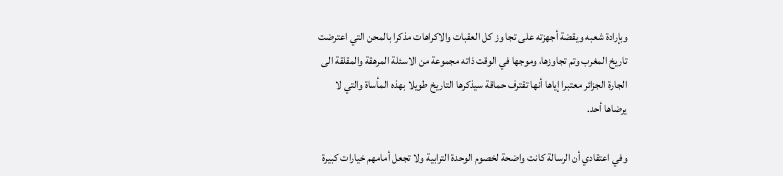وبإرادة شعبه ويقضة أجهزته على تجا وز كل العقبات والاكراهات مذكرا بالمحن التي اعترضت تاريخ المغرب وتم تجاوزها، وموجها في الوقت ذاته مجموعة من الاسئلة المرهقة والمقلقة الى الجارة الجزائر معتبرا إياها أنها تقترف حماقة سيذكرها التاريخ طويلا بهذه المأساة والتي لا يرضاها أحد.

وفي اعتقادي أن الرسالة كانت واضحة لخصوم الوحدة الترابية ولا تجعل أمامهم خيارات كبيرة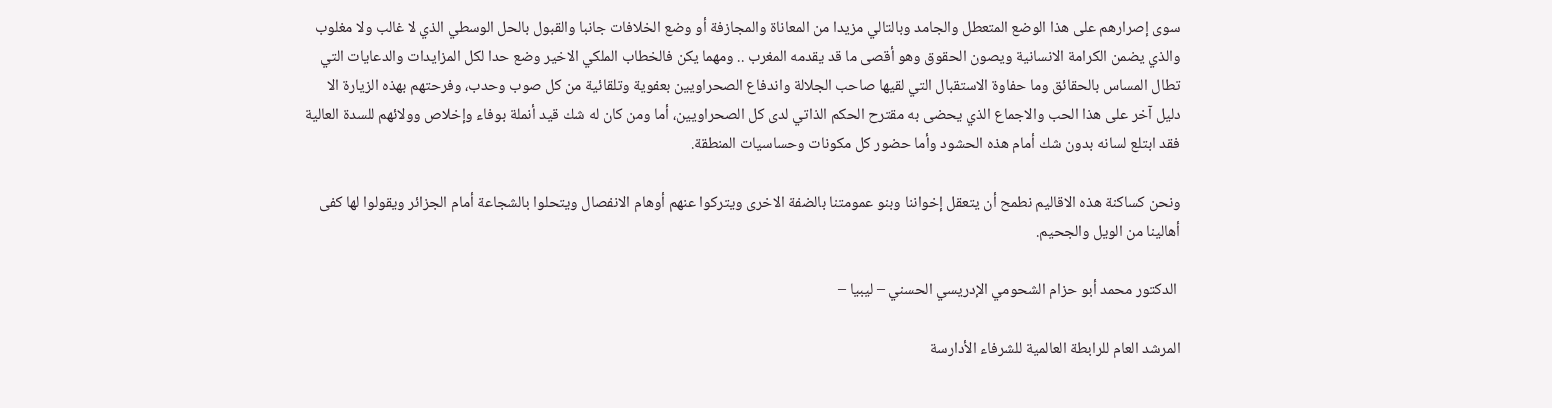سوى إصرارهم على هذا الوضع المتعطل والجامد وبالتالي مزيدا من المعاناة والمجازفة أو وضع الخلافات جانبا والقبول بالحل الوسطي الذي لا غالب ولا مغلوب والذي يضمن الكرامة الانسانية ويصون الحقوق وهو أقصى ما قد يقدمه المغرب .. ومهما يكن فالخطاب الملكي الاخير وضع حدا لكل المزايدات والدعايات التي تطال المساس بالحقائق وما حفاوة الاستقبال التي لقيها صاحب الجلالة واندفاع الصحراويين بعفوية وتلقائية من كل صوب وحدب، وفرحتهم بهذه الزيارة الا دليل آخر على هذا الحب والاجماع الذي يحضى به مقترح الحكم الذاتي لدى كل الصحراويين، أما ومن كان له شك قيد أنملة بوفاء وإخلاص وولائهم للسدة العالية فقد ابتلع لسانه بدون شك أمام هذه الحشود وأما حضور كل مكونات وحساسيات المنطقة.

ونحن كساكنة هذه الاقاليم نطمح أن يتعقل إخواننا وبنو عمومتنا بالضفة الاخرى ويتركوا عنهم أوهام الانفصال ويتحلوا بالشجاعة أمام الجزائر ويقولوا لها كفى أهالينا من الويل والجحيم.

 الدكتور محمد أبو حزام الشحومي الإدريسي الحسني – ليبيا –

المرشد العام للرابطة العالمية للشرفاء الأدارسة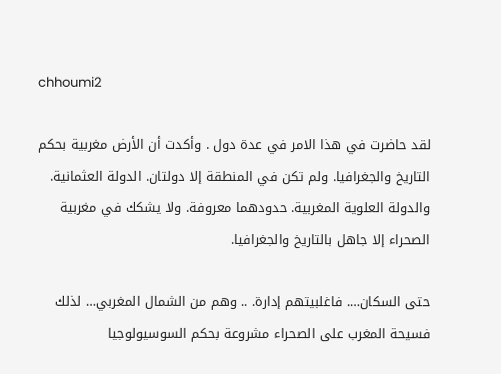chhoumi2

لقد حاضرت في هذا الامر في عدة دول . وأكدت أن الأرض مغربية بحكم التاريخ والجغرافيا. ولم تكن في المنطقة إلا دولتان. الدولة العثمانية.  والدولة العلوية المغربية. حدودهما معروفة. ولا يشكك في مغربية الصحراء إلا جاهل بالتاريخ والجغرافيا.

حتى السكان…. فاغلبيتهم إدارة. .. وهم من الشمال المغربي… لذلك فسيحة المغرب على الصحراء مشروعة بحكم السوسيولوجيا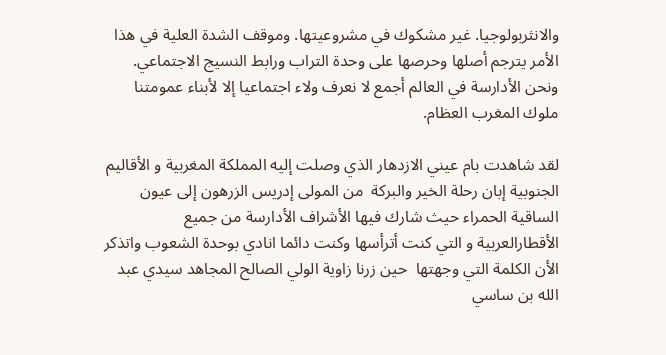والانثربولوجيا. غير مشكوك في مشروعيتها. وموقف الشدة العلية في هذا الأمر يترجم أصلها وحرصها على وحدة التراب ورابط النسيج الاجتماعي. ونحن الأدارسة في العالم أجمع لا نعرف ولاء اجتماعيا إلا لأبناء عمومتنا ملوك المغرب العظام.

لقد شاهدت بام عيني الازدهار الذي وصلت إليه المملكة المغربية و الأقاليم الجنوبية إبان رحلة الخير والبركة  من المولى إدريس الزرهون إلى عيون الساقية الحمراء حيث شارك فيها الأشراف الأدارسة من جميع الأقطارالعربية و التي كنت أترأسها وكنت دائما انادي بوحدة الشعوب واتذكر الأن الكلمة التي وجهتها  حين زرنا زاوية الولي الصالح المجاهد سيدي عبد الله بن ساسي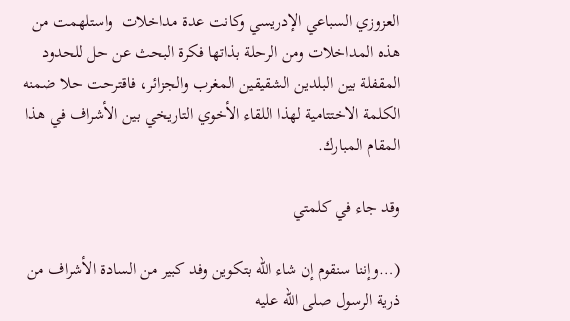العزوزي السباعي الإدريسي وكانت عدة مداخلات  واستلهمت من هذه المداخلات ومن الرحلة بذاتها فكرة البحث عن حل للحدود المقفلة بين البلدين الشقيقين المغرب والجزائر، فاقترحت حلا ضمنه الكلمة الاختتامية لهذا اللقاء الأخوي التاريخي بين الأشراف في هذا المقام المبارك.

وقد جاء في كلمتي

(…وإننا سنقوم إن شاء الله بتكوين وفد كبير من السادة الأشراف من ذرية الرسول صلى الله عليه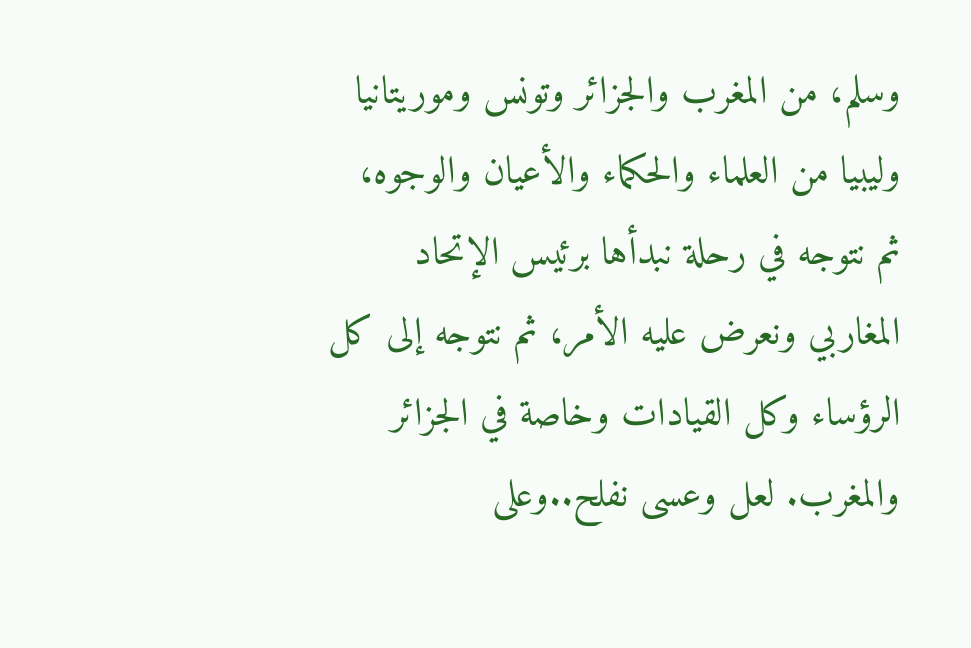وسلم، من المغرب والجزائر وتونس وموريتانيا وليبيا من العلماء والحكماء والأعيان والوجوه، ثم نتوجه في رحلة نبدأها برئيس الإتحاد المغاربي ونعرض عليه الأمر، ثم نتوجه إلى كل الرؤساء وكل القيادات وخاصة في الجزائر والمغرب. لعل وعسى نفلح..وعلى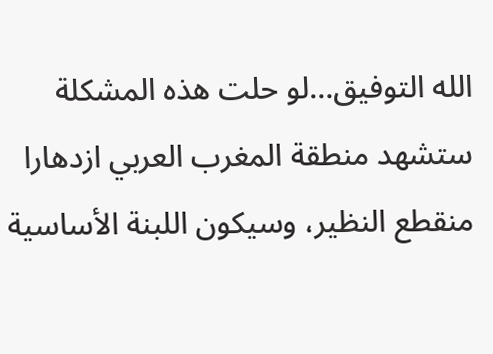الله التوفيق…لو حلت هذه المشكلة ستشهد منطقة المغرب العربي ازدهارا منقطع النظير، وسيكون اللبنة الأساسية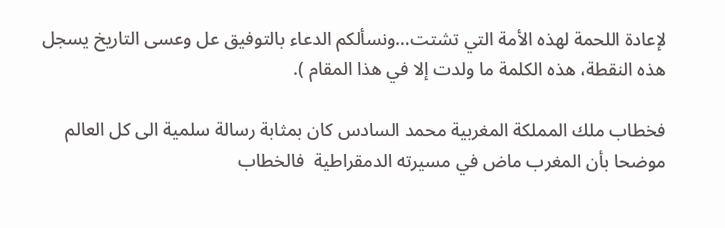لإعادة اللحمة لهذه الأمة التي تشتت…ونسألكم الدعاء بالتوفيق عل وعسى التاريخ يسجل هذه النقطة، هذه الكلمة ما ولدت إلا في هذا المقام ).

فخطاب ملك المملكة المغربية محمد السادس كان بمثابة رسالة سلمية الى كل العالم موضحا بأن المغرب ماض في مسيرته الدمقراطية  فالخطاب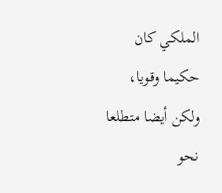الملكي كان حكيما وقويا، ولكن أيضا متطلعا نحو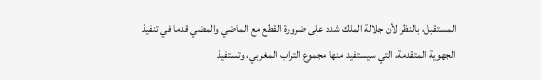المستقبل، بالنظر لأن جلالة الملك شدد على ضرورة القطع مع الماضي والمضي قدما في تنفيذ الجهوية المتقدمة، التي سيستفيد منها مجموع التراب المغربي، وتستفيذ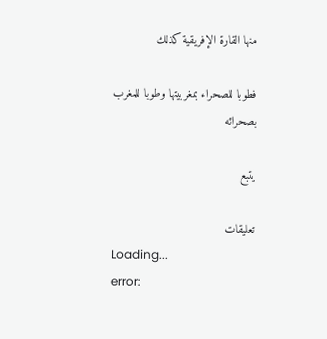منها القارة الإفريقية كذلك

فطوبا للصحراء بمغربيتها وطوبا للمغرب بصحرائه

يتبع

تعليقات
Loading...
error: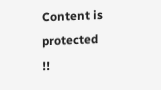Content is protected !!